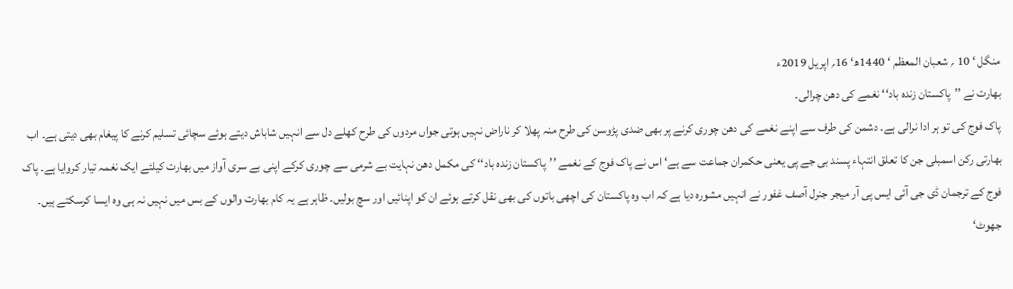منگل ‘ 10 ؍ شعبان المعظم ‘ 1440ھ‘ 16؍ اپریل 2019ء
بھارت نے ’’پاکستان زندہ باد‘‘ نغمے کی دھن چرالی۔
پاک فوج کی تو ہر ادا نرالی ہے۔ دشمن کی طرف سے اپنے نغمے کی دھن چوری کرنے پر بھی ضدی پڑوسن کی طرح منہ پھلا کر ناراض نہیں ہوتی جواں مردوں کی طرح کھلے دل سے انہیں شاباش دیتے ہوئے سچائی تسلیم کرنے کا پیغام بھی دیتی ہے۔ اب بھارتی رکن اسمبلی جن کا تعلق انتہاء پسند بی جے پی یعنی حکمران جماعت سے ہے‘ اس نے پاک فوج کے نغمے ’’پاکستان زندہ باد‘‘ کی مکمل دھن نہایت بے شرمی سے چوری کرکے اپنی بے سری آواز میں بھارت کیلئے ایک نغمہ تیار کروایا ہے۔ پاک فوج کے ترجمان ڈی جی آئی ایس پی آر میجر جنرل آصف غفور نے انہیں مشورہ دیا ہے کہ اب وہ پاکستان کی اچھی باتوں کی بھی نقل کرتے ہوئے ان کو اپنائیں اور سچ بولیں۔ ظاہر ہے یہ کام بھارت والوں کے بس میں نہیں نہ ہی وہ ایسا کرسکتے ہیں۔ جھوٹ‘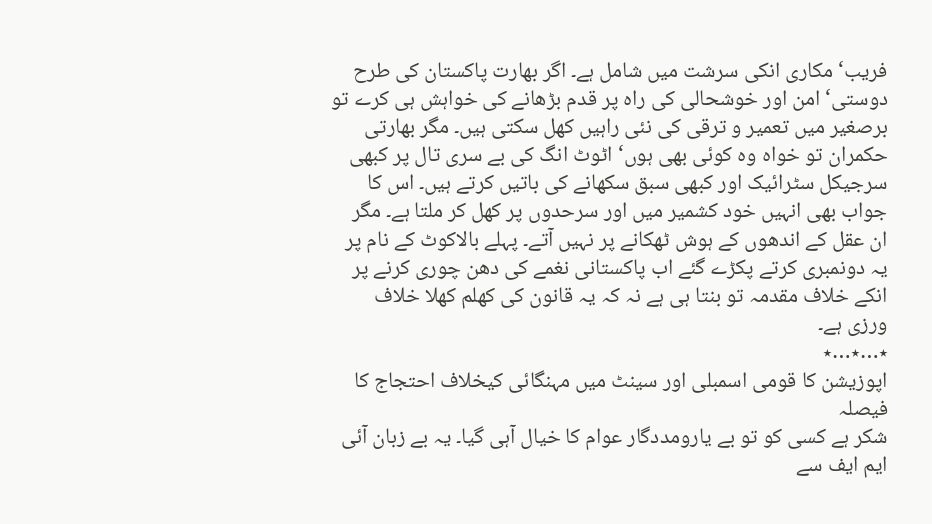فریب‘ مکاری انکی سرشت میں شامل ہے۔ اگر بھارت پاکستان کی طرح دوستی‘ امن اور خوشحالی کی راہ پر قدم بڑھانے کی خواہش ہی کرے تو برصغیر میں تعمیر و ترقی کی نئی راہیں کھل سکتی ہیں۔ مگر بھارتی حکمران تو خواہ وہ کوئی بھی ہوں‘ اٹوٹ انگ کی بے سری تال پر کبھی سرجیکل سٹرائیک اور کبھی سبق سکھانے کی باتیں کرتے ہیں۔ اس کا جواب بھی انہیں خود کشمیر میں اور سرحدوں پر کھل کر ملتا ہے۔ مگر ان عقل کے اندھوں کے ہوش ٹھکانے پر نہیں آتے۔ پہلے بالاکوٹ کے نام پر یہ دونمبری کرتے پکڑے گئے اب پاکستانی نغمے کی دھن چوری کرنے پر انکے خلاف مقدمہ تو بنتا ہی ہے نہ کہ یہ قانون کی کھلم کھلا خلاف ورزی ہے۔
٭…٭…٭
اپوزیشن کا قومی اسمبلی اور سینٹ میں مہنگائی کیخلاف احتجاج کا فیصلہ
شکر ہے کسی کو تو بے یارومددگار عوام کا خیال آہی گیا۔ یہ بے زبان آئی ایم ایف سے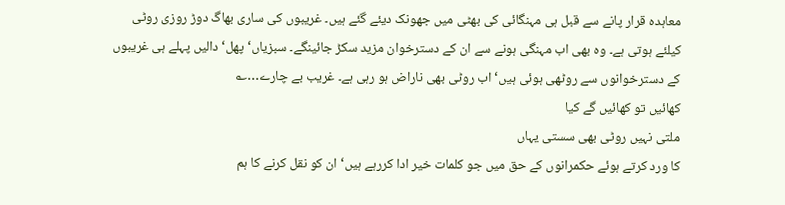معاہدہ قرار پانے سے قبل ہی مہنگائی کی بھٹی میں جھونک دیئے گئے ہیں۔ غریبوں کی ساری بھاگ دوڑ روزی روٹی کیلئے ہوتی ہے۔ وہ بھی اب مہنگی ہونے سے ان کے دسترخوان مزید سکڑ جائینگے۔ سبزیاں‘ پھل‘ دالیں پہلے ہی غریبوں کے دسترخوانوں سے روٹھی ہوئی ہیں‘ اب روٹی بھی ناراض ہو رہی ہے۔ غریب بے چارے…؎
کھائیں تو کھائیں گے کیا
ملتی نہیں روٹی بھی سستی یہاں
کا ورد کرتے ہوئے حکمرانوں کے حق میں جو کلمات خیر ادا کررہے ہیں‘ ان کو نقل کرنے کا ہم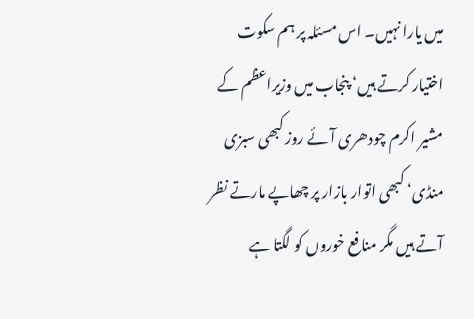میں یارا نہیں۔ اس مسئلہ پر ہم سکوت اختیار کرتے ہیں‘ پنجاب میں وزیراعظم کے مشیر اکرم چودھری آئے روز کبھی سبزی منڈی‘ کبھی اتوار بازار پر چھاپے مارتے نظر آتے ہیں مگر منافع خوروں کو لگتا ہے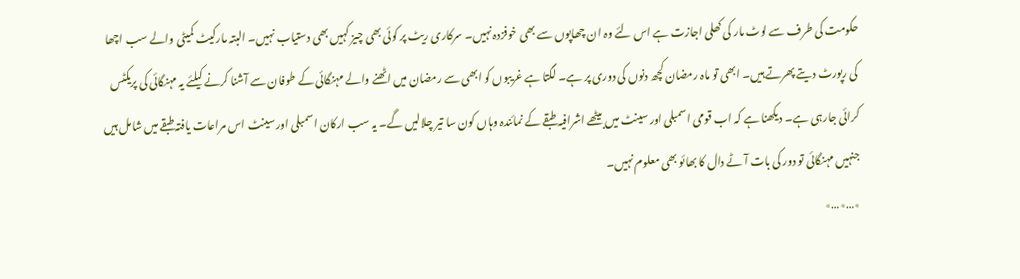حکومت کی طرف سے لوٹ مار کی کھلی اجازت ہے اس لئے وہ ان چھاپوں سے بھی خوفزدہ نہیں۔ سرکاری ریٹ پر کوئی بھی چیز کہیں بھی دستیاب نہیں۔ البتہ مارکیٹ کمیٹی والے سب اچھا کی رپورٹ دیتے پھرتے ہیں۔ ابھی تو ماہ رمضان کچھ دنوں کی دوری پر ہے۔ لگتا ہے غریبوں کو ابھی سے رمضان میں اٹھنے والے مہنگائی کے طوفان سے آشنا کرنے کیلئے یہ مہنگائی کی پریکٹس کرائی جارہی ہے۔ دیکھنا ہے کہ اب قومی اسمبلی اور سینٹ میں بیٹھے اشرافیہ طبقے کے نمائندہ وہاں کون سا تیر چلالیں گے۔ یہ سب ارکان اسمبلی اور سینٹ اس مراعات یافتہ طبقے میں شامل ہیں جنہیں مہنگائی تو دور کی بات آٹے دال کا بھائو بھی معلوم نہیں۔
٭…٭…٭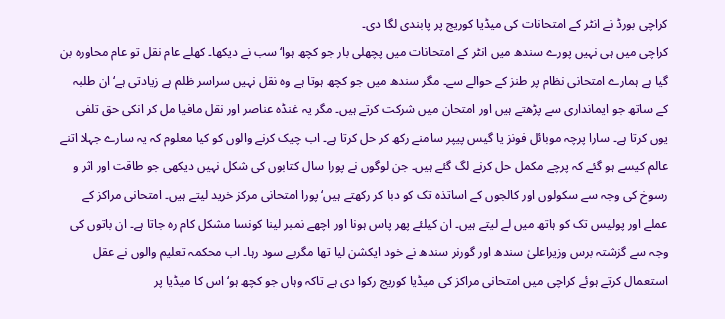کراچی بورڈ نے انٹر کے امتحانات کی میڈیا کوریج پر پابندی لگا دی۔
کراچی میں ہی نہیں پورے سندھ میں انٹر کے امتحانات میں پچھلی بار جو کچھ ہوا‘ سب نے دیکھا۔ کھلے عام نقل تو عام محاورہ بن گیا ہے ہمارے امتحانی نظام پر طنز کے حوالے سے۔ مگر سندھ میں جو کچھ ہوتا ہے وہ نقل نہیں سراسر ظلم ہے زیادتی ہے‘ ان طلبہ کے ساتھ جو ایمانداری سے پڑھتے ہیں اور امتحان میں شرکت کرتے ہیں۔ مگر یہ غنڈہ عناصر اور نقل مافیا مل کر انکی حق تلفی یوں کرتا ہے۔ سارا پرچہ موبائل فونز یا گیس پیپر سامنے رکھ کر حل کرتا ہے۔ اب چیک کرنے والوں کو کیا معلوم کہ یہ سارے جہلا اتنے عالم کیسے ہو گئے کہ پرچے مکمل حل کرنے لگ گئے ہیں۔ جن لوگوں نے پورا سال کتابوں کی شکل نہیں دیکھی جو طاقت اور اثر و رسوخ کی وجہ سے سکولوں اور کالجوں کے اساتذہ تک کو دبا کر رکھتے ہیں‘ پورا امتحانی مرکز خرید لیتے ہیں۔ امتحانی مراکز کے عملے اور پولیس تک کو ہاتھ میں لے لیتے ہیں۔ ان کیلئے پھر پاس ہونا اور اچھے نمبر لینا کونسا مشکل کام رہ جاتا ہے۔ ان باتوں کی وجہ سے گزشتہ برس وزیراعلیٰ سندھ اور گورنر سندھ نے خود ایکشن لیا تھا مگربے سود رہا۔ اب محکمہ تعلیم والوں نے عقل استعمال کرتے ہوئے کراچی میں امتحانی مراکز کی میڈیا کوریج رکوا دی ہے تاکہ وہاں جو کچھ ہو‘ اس کا میڈیا پر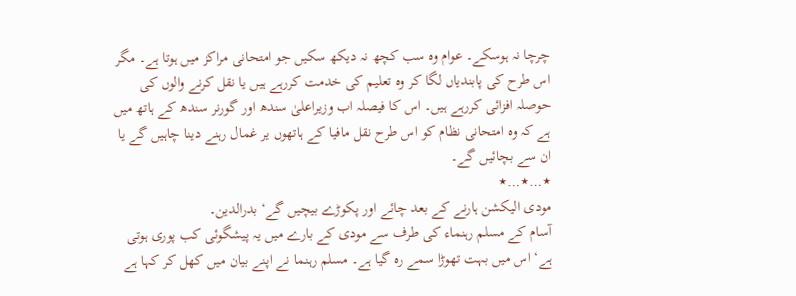چرچا نہ ہوسکے۔ عوام وہ سب کچھ نہ دیکھ سکیں جو امتحانی مراکز میں ہوتا ہے۔ مگر اس طرح کی پابندیاں لگا کر وہ تعلیم کی خدمت کررہے ہیں یا نقل کرنے والوں کی حوصلہ افزائی کررہے ہیں۔ اس کا فیصلہ اب وزیراعلیٰ سندھ اور گورنر سندھ کے ہاتھ میں ہے کہ وہ امتحانی نظام کو اس طرح نقل مافیا کے ہاتھوں یر غمال رہنے دینا چاہیں گے یا ان سے بچائیں گے۔
٭…٭…٭
مودی الیکشن ہارنے کے بعد چائے اور پکوڑے بیچیں گے‘ بدرالدین۔
آسام کے مسلم رہنماء کی طرف سے مودی کے بارے میں یہ پیشگوئی کب پوری ہوتی ہے‘ اس میں بہت تھوڑا سمے رہ گیا ہے۔ مسلم رہنما نے اپنے بیان میں کھل کر کہا ہے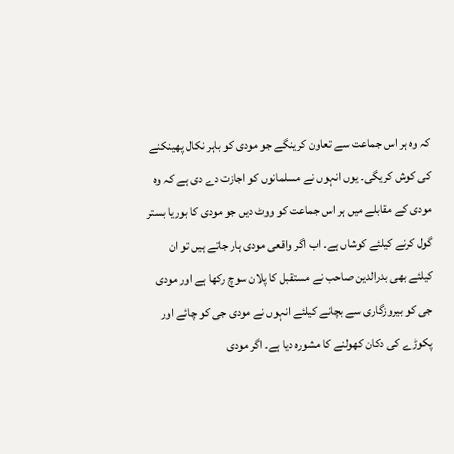کہ وہ ہر اس جماعت سے تعاون کرینگے جو مودی کو باہر نکال پھینکنے کی کوش کریگی۔ یوں انہوں نے مسلمانوں کو اجازت دے دی ہے کہ وہ مودی کے مقابلے میں ہر اس جماعت کو ووٹ دیں جو مودی کا بوریا بستر گول کرنے کیلئے کوشاں ہے۔ اب اگر واقعی مودی ہار جاتے ہیں تو ان کیلئے بھی بدرالدین صاحب نے مستقبل کا پلان سوچ رکھا ہے اور مودی جی کو بیروزگاری سے بچانے کیلئے انہوں نے مودی جی کو چائے اور پکوڑے کی دکان کھولنے کا مشورہ دیا ہے۔ اگر مودی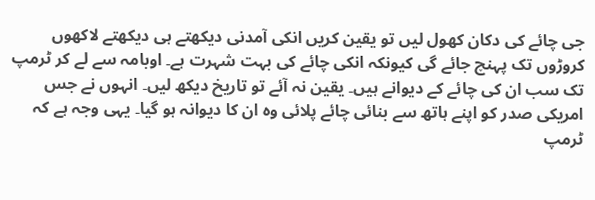جی چائے کی دکان کھول لیں تو یقین کریں انکی آمدنی دیکھتے ہی دیکھتے لاکھوں کروڑوں تک پہنچ جائے گی کیونکہ انکی چائے کی بہت شہرت ہے۔ اوبامہ سے لے کر ٹرمپ تک سب ان کی چائے کے دیوانے ہیں۔ یقین نہ آئے تو تاریخ دیکھ لیں۔ انہوں نے جس امریکی صدر کو اپنے ہاتھ سے بنائی چائے پلائی وہ ان کا دیوانہ ہو گیا۔ یہی وجہ ہے کہ ٹرمپ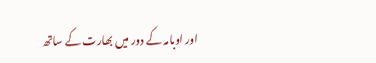اور اوبامہ کے دور میں بھارت کے ساتھ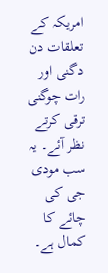امریکہ کے تعلقات دن دگنی اور رات چوگنی ترقی کرتے نظر آئے۔ یہ سب مودی جی کی چائے کا کمال ہے۔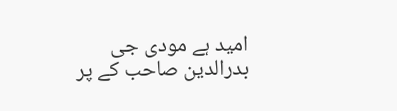امید ہے مودی جی بدرالدین صاحب کے پر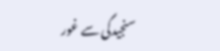سنجیدگی سے غور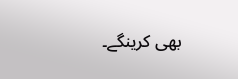بھی کرینگے۔